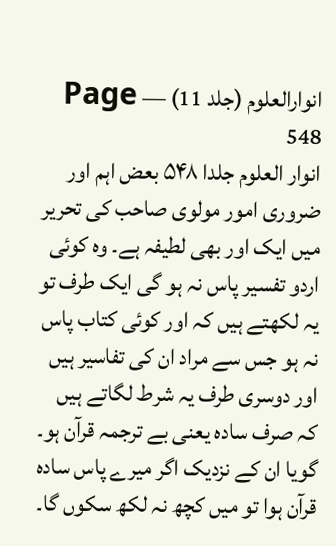انوارالعلوم (جلد 11) — Page 548
انوار العلوم جلدا ۵۴۸ بعض اہم اور ضروری امور مولوی صاحب کی تحریر میں ایک اور بھی لطیفہ ہے۔ وہ کوئی اردو تفسیر پاس نہ ہو گی ایک طرف تو یہ لکھتے ہیں کہ اور کوئی کتاب پاس نہ ہو جس سے مراد ان کی تفاسیر ہیں اور دوسری طرف یہ شرط لگاتے ہیں کہ صرف سادہ یعنی بے ترجمہ قرآن ہو۔ گویا ان کے نزدیک اگر میرے پاس سادہ قرآن ہوا تو میں کچھ نہ لکھ سکوں گا۔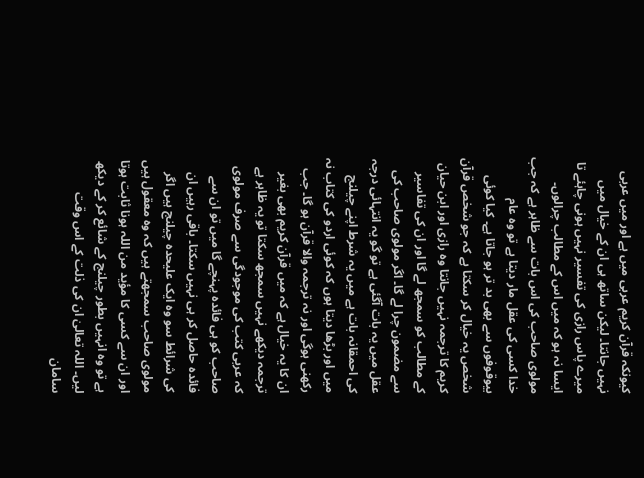کیونکہ قرآن کریم عربی میں ہے اور میں عربی نہیں جانتا۔ لیکن ساتھ ہی ان کے خیال میں میرے پاس رازی کی تفسیر نہیں ہونی چاہئے تا ایسا نہ ہو کہ میں اس کے مطالب چرالوں۔ مولوی صاحب کی اس بات سے ظاہر ہے کہ جب خدا کسی کی عقل مار دیتا ہے تو وہ عام بیوقوفوں سے بھی بد تر ہو جاتا ہے۔ کیا کوئی شخص یہ خیال کر سکتا ہے کہ جو شخص قرآن کریم کا ترجمہ نہیں جانتا وہ رازی اور ابن حیان کے مطالب کو سمجھ لے گا اور ان کی تفاسیر سے مضمون چرا لے گا۔ اگر مولوی صاحب کی عقل میں یہ بات آگئی ہے تو گو یہ انتہائی درجہ کی احمقانہ بات ہے میں یہ شرط اپنے چیلنج میں اور بڑھا دیتا ہوں کہ کوئی اردو کی کتاب نہ رکھنی ہوگی اور نہ ترجمہ والا قرآن ہو گا۔ جب ان کا یہ خیال ہے کہ میں قرآن کریم بھی بغیر ترجمہ دیکھے نہیں سمجھ سکتا تو یہ ظاہر ہے کہ عربی کتب کی موجودگی سے صرف مولوی صاحب کو ہی فائدہ پہنچے گا میں تو ان سے فائدہ حاصل کر ہی نہیں سکتا۔ باقی رہیں ان کی شرائط سو وہ ایک علیحدہ چیلنج ہیں اگر مولوی صاحب سمجھتے ہیں کہ وہ معقول ہیں اور ان سے کسی کا مؤید من اللہ ہونا ثابت ہوتا ہے تو وہ انہیں بطور چیلنج کے شائع کر کے دیکھ لیں۔ اللہ تعالیٰ ان کی ذلت کے اس وقت سامان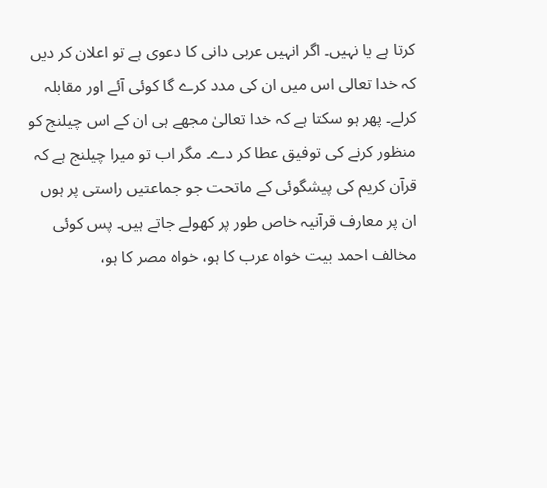کرتا ہے یا نہیں۔ اگر انہیں عربی دانی کا دعوی ہے تو اعلان کر دیں کہ خدا تعالی اس میں ان کی مدد کرے گا کوئی آئے اور مقابلہ کرلے۔ پھر ہو سکتا ہے کہ خدا تعالیٰ مجھے ہی ان کے اس چیلنج کو منظور کرنے کی توفیق عطا کر دے۔ مگر اب تو میرا چیلنج ہے کہ قرآن کریم کی پیشگوئی کے ماتحت جو جماعتیں راستی پر ہوں ان پر معارف قرآنیہ خاص طور پر کھولے جاتے ہیں۔ پس کوئی مخالف احمد بیت خواہ عرب کا ہو، خواہ مصر کا ہو،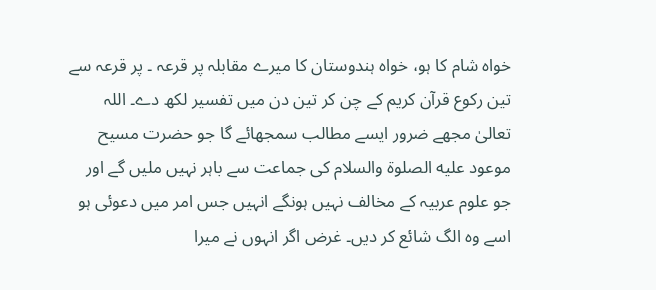خواہ شام کا ہو، خواہ ہندوستان کا میرے مقابلہ پر قرعہ ۔ پر قرعہ سے تین رکوع قرآن کریم کے چن کر تین دن میں تفسیر لکھ دے۔ اللہ تعالیٰ مجھے ضرور ایسے مطالب سمجھائے گا جو حضرت مسیح موعود عليه الصلوۃ والسلام کی جماعت سے باہر نہیں ملیں گے اور جو علوم عربیہ کے مخالف نہیں ہونگے انہیں جس امر میں دعوئی ہو اسے وہ الگ شائع کر دیں۔ غرض اگر انہوں نے میرا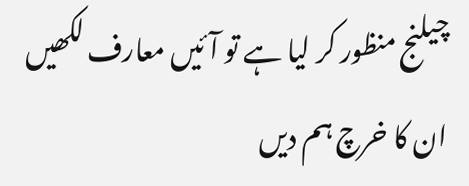چیلنج منظور کر لیا ہے تو آئیں معارف لکھیں ان کا خرچ ہم دیں